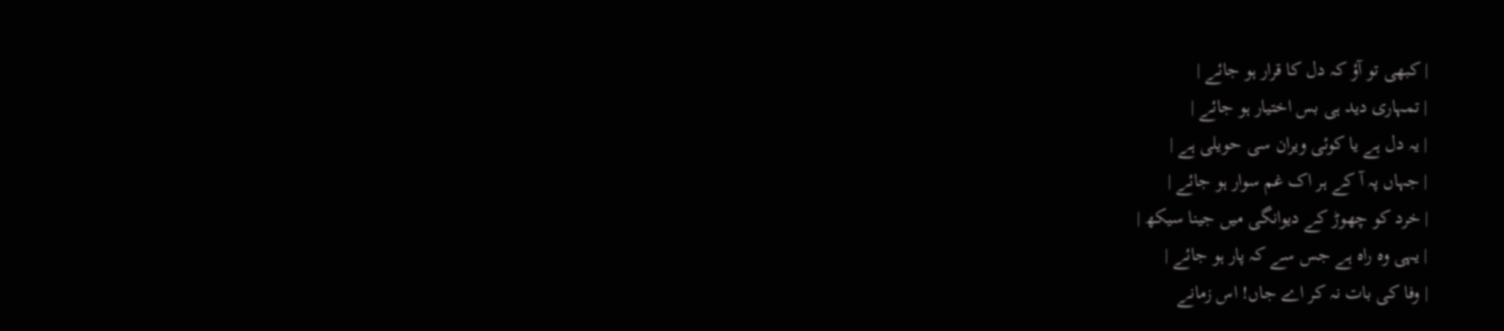| کبھی تو آؤ کہ دل کا قرار ہو جائے |
| تمہاری دید ہی بس اختیار ہو جائے |
| یہ دل ہے یا کوئی ویران سی حویلی ہے |
| جہاں پہ آ کے ہر اک غم سوار ہو جائے |
| خرد کو چھوڑ کے دیوانگی میں جینا سیکھ |
| یہی وہ راہ ہے جس سے کہ پار ہو جائے |
| وفا کی بات نہ کر اے جاں! اس زمانے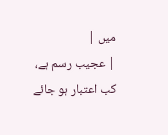میں |
| عجیب رسم ہے، کب اعتبار ہو جائے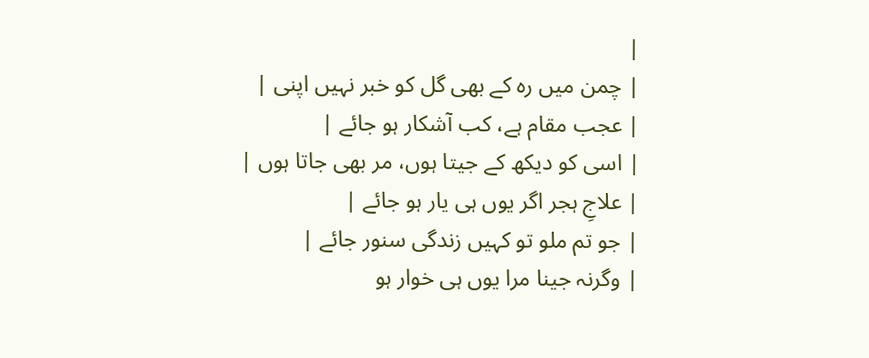|
| چمن میں رہ کے بھی گل کو خبر نہیں اپنی |
| عجب مقام ہے، کب آشکار ہو جائے |
| اسی کو دیکھ کے جیتا ہوں، مر بھی جاتا ہوں |
| علاجِ ہجر اگر یوں ہی یار ہو جائے |
| جو تم ملو تو کہیں زندگی سنور جائے |
| وگرنہ جینا مرا یوں ہی خوار ہو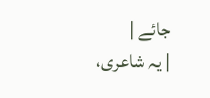جائے |
| یہ شاعری،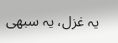یہ غزل، یہ سبھی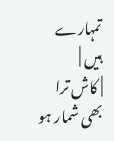تمہارے ہیں |
| کاش ترا بھی شمار ہو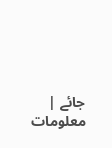جائے |
معلومات